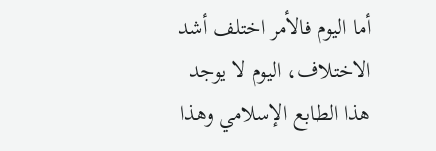أما اليوم فالأمر اختلف أشد الاختلاف، اليوم لا يوجد هذا الطابع الإسلامي وهذا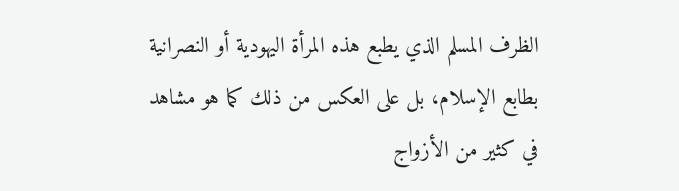الظرف المسلم الذي يطبع هذه المرأة اليهودية أو النصرانية بطابع الإسلام، بل على العكس من ذلك كما هو مشاهد في كثير من الأزواج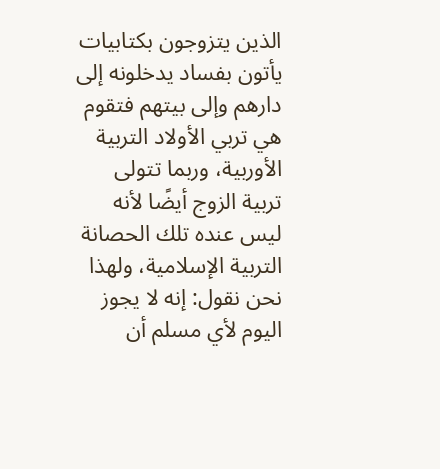الذين يتزوجون بكتابيات يأتون بفساد يدخلونه إلى دارهم وإلى بيتهم فتقوم هي تربي الأولاد التربية الأوربية، وربما تتولى تربية الزوج أيضًا لأنه ليس عنده تلك الحصانة التربية الإسلامية، ولهذا نحن نقول: إنه لا يجوز اليوم لأي مسلم أن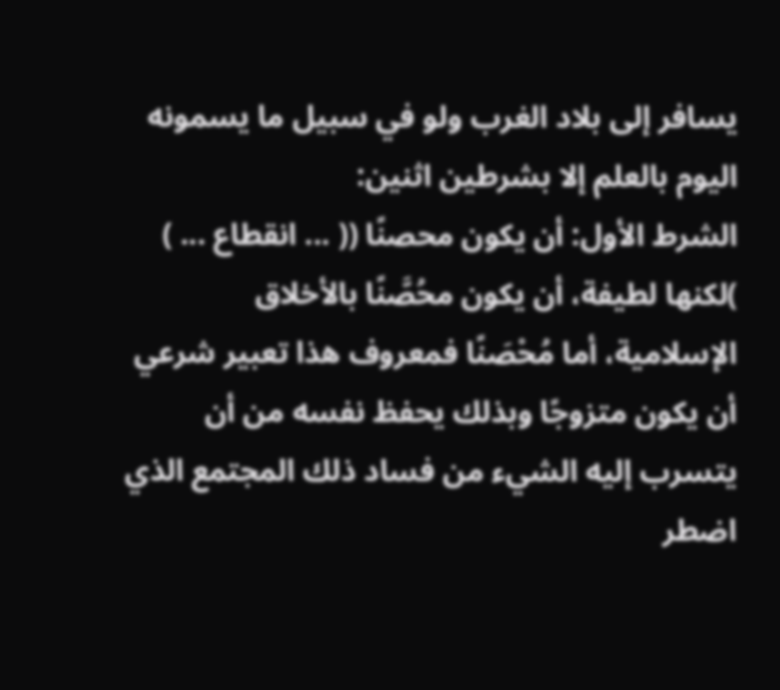يسافر إلى بلاد الغرب ولو في سبيل ما يسمونه اليوم بالعلم إلا بشرطين اثنين:
الشرط الأول: أن يكون محصنًا (( ... انقطاع ... ) )لكنها لطيفة، أن يكون محُصَّنًا بالأخلاق الإسلامية، أما مُحْصَنًا فمعروف هذا تعبير شرعي أن يكون متزوجًا وبذلك يحفظ نفسه من أن يتسرب إليه الشيء من فساد ذلك المجتمع الذي اضطر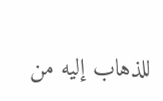للذهاب إليه من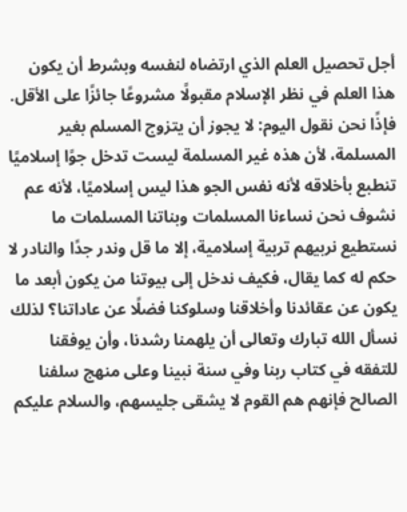أجل تحصيل العلم الذي ارتضاه لنفسه وبشرط أن يكون هذا العلم في نظر الإسلام مقبولًا مشروعًا جائزًا على الأقل.
فإذًا نحن نقول اليوم: لا يجوز أن يتزوج المسلم بغير المسلمة، لأن هذه غير المسلمة ليست تدخل جوًا إسلاميًا تنطبع بأخلاقه لأنه نفس الجو هذا ليس إسلاميًا، لأنه عم نشوف نحن نساءنا المسلمات وبناتنا المسلمات ما نستطيع نربيهم تربية إسلامية، إلا ما قل وندر جدًا والنادر لا حكم له كما يقال، فكيف ندخل إلى بيوتنا من يكون أبعد ما يكون عن عقائدنا وأخلاقنا وسلوكنا فضلًا عن عاداتنا؟ لذلك نسأل الله تبارك وتعالى أن يلهمنا رشدنا، وأن يوفقنا للتفقه في كتاب ربنا وفي سنة نبينا وعلى منهج سلفنا الصالح فإنهم هم القوم لا يشقى جليسهم، والسلام عليكم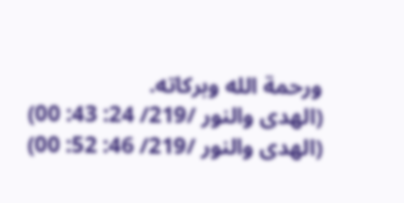ورحمة الله وبركاته.
(الهدى والنور /219/ 24: 43: 00)
(الهدى والنور /219/ 46: 52: 00)